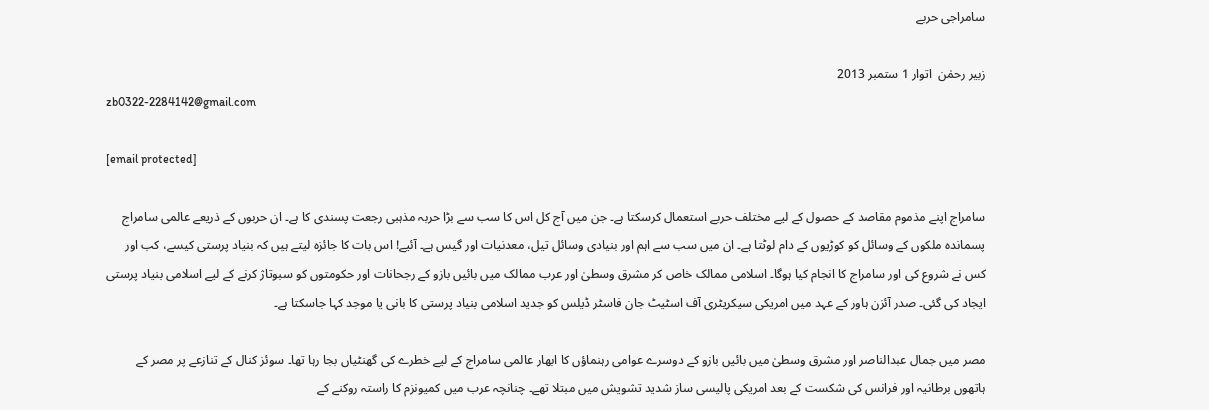سامراجی حربے

زبیر رحمٰن  اتوار 1 ستمبر 2013
zb0322-2284142@gmail.com

[email protected]

سامراج اپنے مذموم مقاصد کے حصول کے لیے مختلف حربے استعمال کرسکتا ہے۔ جن میں آج کل اس کا سب سے بڑا حربہ مذہبی رجعت پسندی کا ہے۔ ان حربوں کے ذریعے عالمی سامراج پسماندہ ملکوں کے وسائل کو کوڑیوں کے دام لوٹتا ہے۔ ان میں سب سے اہم اور بنیادی وسائل تیل، معدنیات اور گیس ہے۔ آئیے! اس بات کا جائزہ لیتے ہیں کہ بنیاد پرستی کیسے، کب اور کس نے شروع کی اور سامراج کا انجام کیا ہوگا۔ اسلامی ممالک خاص کر مشرق وسطیٰ اور عرب ممالک میں بائیں بازو کے رجحانات اور حکومتوں کو سبوتاژ کرنے کے لیے اسلامی بنیاد پرستی ایجاد کی گئی۔ صدر آئزن ہاور کے عہد میں امریکی سیکریٹری آف اسٹیٹ جان فاسٹر ڈیلس کو جدید اسلامی بنیاد پرستی کا بانی یا موجد کہا جاسکتا ہے۔

مصر میں جمال عبدالناصر اور مشرق وسطیٰ میں بائیں بازو کے دوسرے عوامی رہنماؤں کا ابھار عالمی سامراج کے لیے خطرے کی گھنٹیاں بجا رہا تھا۔ سوئز کنال کے تنازعے پر مصر کے ہاتھوں برطانیہ اور فرانس کی شکست کے بعد امریکی پالیسی ساز شدید تشویش میں مبتلا تھے۔ چنانچہ عرب میں کمیونزم کا راستہ روکنے کے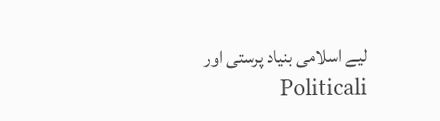لیے اسلامی بنیاد پرستی اور Politicali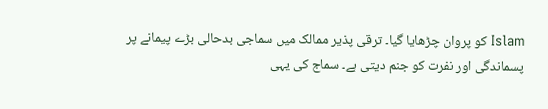Islam کو پروان چڑھایا گیا۔ ترقی پذیر ممالک میں سماجی بدحالی بڑے پیمانے پر پسماندگی اور نفرت کو جنم دیتی ہے۔ سماج کی یہی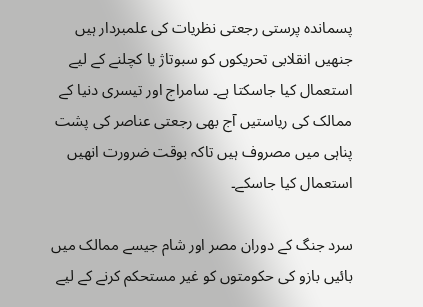پسماندہ پرستی رجعتی نظریات کی علمبردار ہیں جنھیں انقلابی تحریکوں کو سبوتاژ یا کچلنے کے لیے استعمال کیا جاسکتا ہے۔ سامراج اور تیسری دنیا کے ممالک کی ریاستیں آج بھی رجعتی عناصر کی پشت پناہی میں مصروف ہیں تاکہ بوقت ضرورت انھیں استعمال کیا جاسکے۔

سرد جنگ کے دوران مصر اور شام جیسے ممالک میں بائیں بازو کی حکومتوں کو غیر مستحکم کرنے کے لیے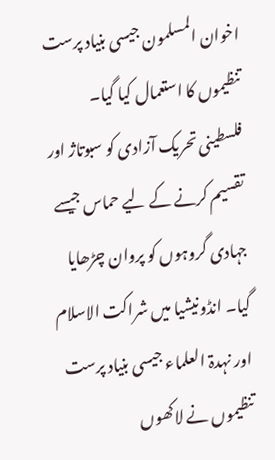اخوان المسلمون جیسی بنیاد پرست تنظیموں کا استعمال کیا گیا۔ فلسطینی تحریک آزادی کو سبوتاژ اور تقسیم کرنے کے لیے حماس جیسے جہادی گروہوں کو پروان چڑھایا گیا۔ انڈونیشیا میں شراکت الاسلام اور نہدۃ العلماء جیسی بنیاد پرست تنظیموں نے لاکھوں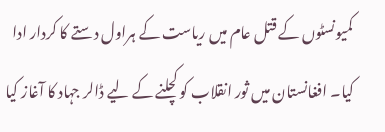کمیونسٹوں کے قتل عام میں ریاست کے ہراول دستے کا کردار ادا کیا۔ افغانستان میں ثور انقلاب کو کچلنے کے لیے ڈالر جہاد کا آغاز کیا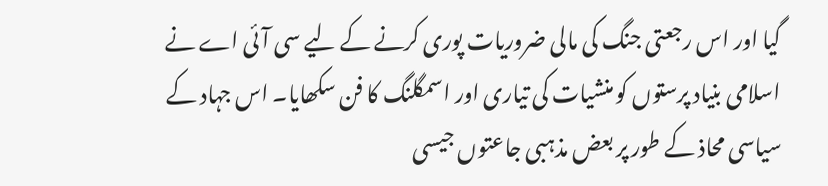گیا اور اس رجعتی جنگ کی مالی ضروریات پوری کرنے کے لیے سی آئی اے نے اسلامی بنیاد پرستوں کو منشیات کی تیاری اور اسمگلنگ کا فن سکھایا۔ اس جہاد کے سیاسی محاذ کے طور پر بعض مذہبی جاعتوں جیسی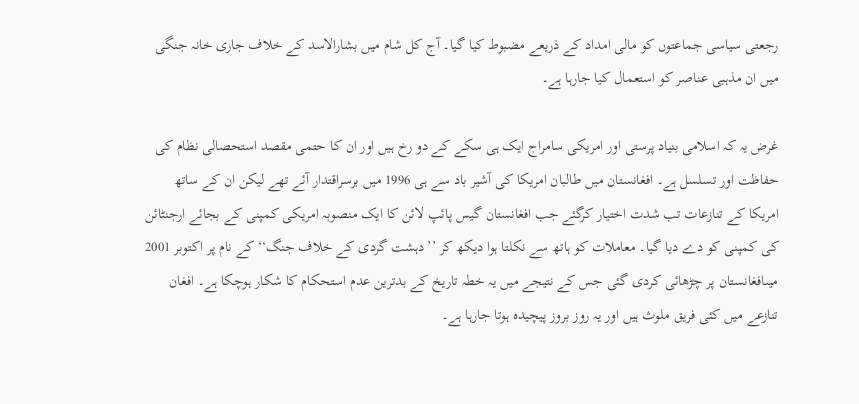رجعتی سیاسی جماعتوں کو مالی امداد کے ذریعے مضبوط کیا گیا۔ آج کل شام میں بشارالاسد کے خلاف جاری خانہ جنگی میں ان مذہبی عناصر کو استعمال کیا جارہا ہے۔

غرض یہ کہ اسلامی بنیاد پرستی اور امریکی سامراج ایک ہی سکے کے دو رخ ہیں اور ان کا حتمی مقصد استحصالی نظام کی حفاظت اور تسلسل ہے۔ افغانستان میں طالبان امریکا کی آشیر باد سے ہی 1996 میں برسراقتدار آئے تھے لیکن ان کے ساتھ امریکا کے تنازعات تب شدت اختیار کرگئے جب افغانستان گیس پائپ لائن کا ایک منصوبہ امریکی کمپنی کے بجائے ارجنٹائن کی کمپنی کو دے دیا گیا۔ معاملات کو ہاتھ سے نکلتا ہوا دیکھ کر ’’دہشت گردی کے خلاف جنگ‘‘ کے نام پر اکتوبر 2001 میںافغانستان پر چڑھائی کردی گئی جس کے نتیجے میں یہ خطہ تاریخ کے بدترین عدم استحکام کا شکار ہوچکا ہے۔ افغان تنازعے میں کئی فریق ملوث ہیں اور یہ روز بروز پیچیدہ ہوتا جارہا ہے۔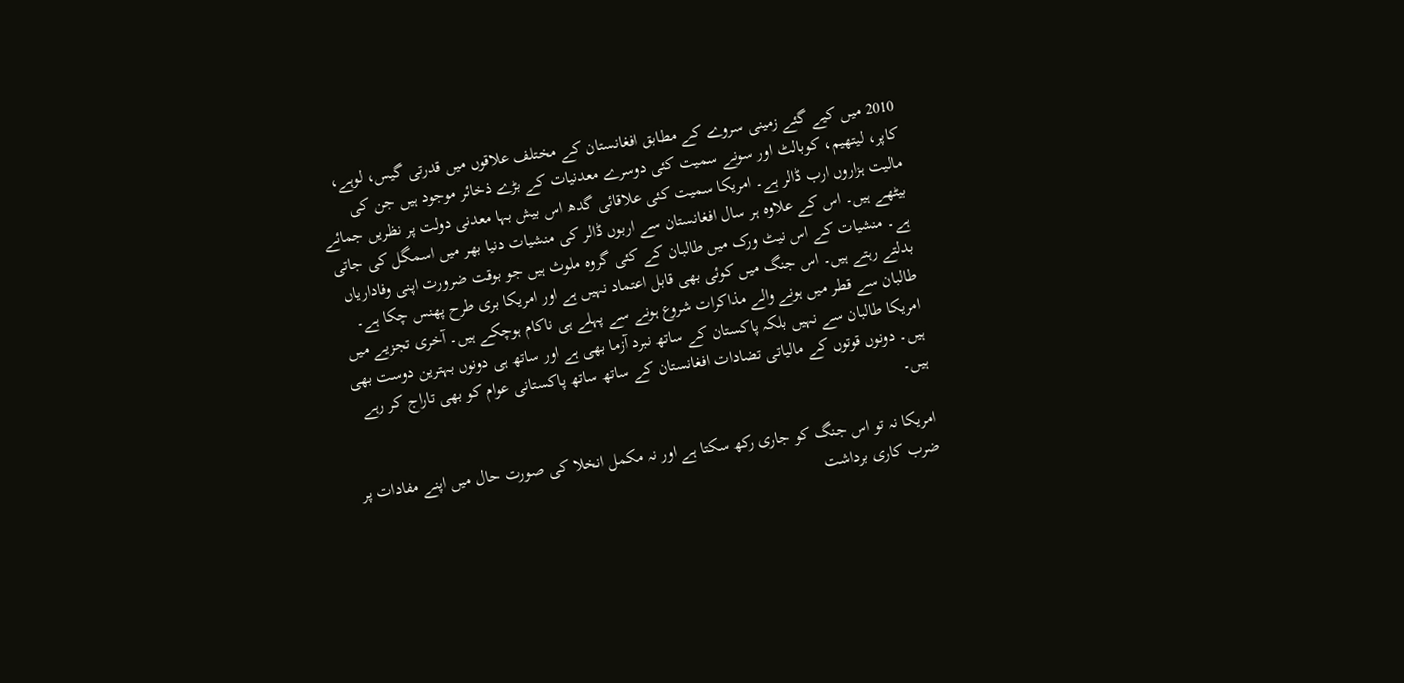2010 میں کیے گئے زمینی سروے کے مطابق افغانستان کے مختلف علاقوں میں قدرتی گیس، لوہے، کاپر، لیتھیم، کوبالٹ اور سونے سمیت کئی دوسرے معدنیات کے بڑے ذخائر موجود ہیں جن کی مالیت ہزاروں ارب ڈالر ہے۔ امریکا سمیت کئی علاقائی گدھ اس بیش بہا معدنی دولت پر نظریں جمائے بیٹھے ہیں۔ اس کے علاوہ ہر سال افغانستان سے اربوں ڈالر کی منشیات دنیا بھر میں اسمگل کی جاتی ہے۔ منشیات کے اس نیٹ ورک میں طالبان کے کئی گروہ ملوث ہیں جو بوقت ضرورت اپنی وفاداریاں بدلتے رہتے ہیں۔ اس جنگ میں کوئی بھی قابل اعتماد نہیں ہے اور امریکا بری طرح پھنس چکا ہے۔ طالبان سے قطر میں ہونے والے مذاکرات شروع ہونے سے پہلے ہی ناکام ہوچکے ہیں۔ آخری تجزیے میں امریکا طالبان سے نہیں بلکہ پاکستان کے ساتھ نبرد آزما بھی ہے اور ساتھ ہی دونوں بہترین دوست بھی ہیں۔ دونوں قوتوں کے مالیاتی تضادات افغانستان کے ساتھ ساتھ پاکستانی عوام کو بھی تاراج کر رہے ہیں۔

امریکا نہ تو اس جنگ کو جاری رکھ سکتا ہے اور نہ مکمل انخلا کی صورت حال میں اپنے مفادات پر ضرب کاری برداشت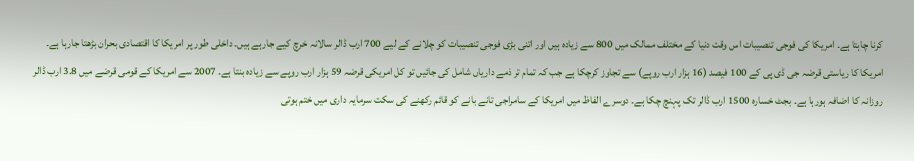کرنا چاہتا ہے۔ امریکا کی فوجی تنصیبات اس وقت دنیا کے مختلف ممالک میں 800 سے زیادہ ہیں اور اتنی بڑی فوجی تنصیبات کو چلانے کے لیے 700 ارب ڈالر سالانہ خرچ کیے جارہے ہیں۔ داخلی طور پر امریکا کا اقتصادی بحران بڑھتا جارہا ہے۔ امریکا کا ریاستی قرضہ جی ڈی پی کے 100 فیصد (16 ہزار ارب روپے) سے تجاوز کرچکا ہے جب کہ تمام تر ذمے داریاں شامل کی جائیں تو کل امریکی قرضہ 59 ہزار ارب روپے سے زیادہ بنتا ہے۔ 2007 سے امریکا کے قومی قرضے میں 3.8 ارب ڈالر روزانہ کا اضافہ ہورہا ہے۔ بجٹ خسارہ 1500 ارب ڈالر تک پہنچ چکا ہے۔ دوسرے الفاظ میں امریکا کے سامراجی تانے بانے کو قائم رکھنے کی سکت سرمایہ داری میں ختم ہوتی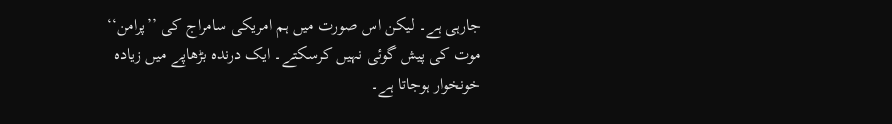جارہی ہے۔ لیکن اس صورت میں ہم امریکی سامراج کی ’’پرامن‘‘ موت کی پیش گوئی نہیں کرسکتے۔ ایک درندہ بڑھاپے میں زیادہ خونخوار ہوجاتا ہے۔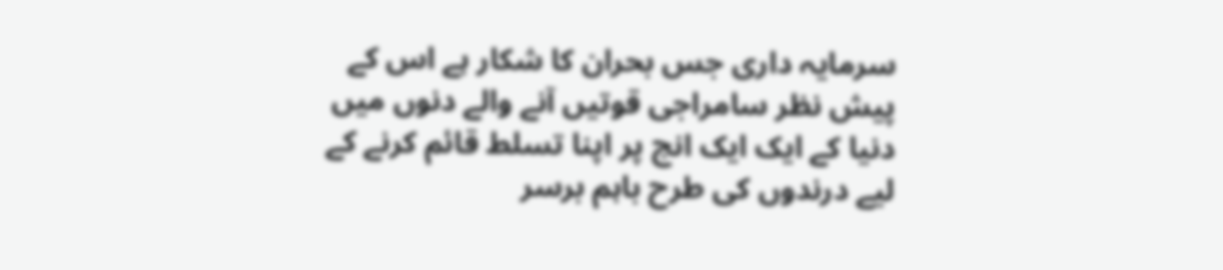سرمایہ داری جس بحران کا شکار ہے اس کے پیش نظر سامراجی قوتیں آنے والے دنوں میں دنیا کے ایک ایک انچ پر اپنا تسلط قائم کرنے کے لیے درندوں کی طرح باہم برسر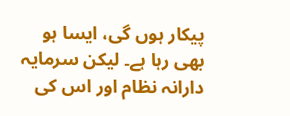پیکار ہوں گی، ایسا ہو بھی رہا ہے۔ لیکن سرمایہ دارانہ نظام اور اس کی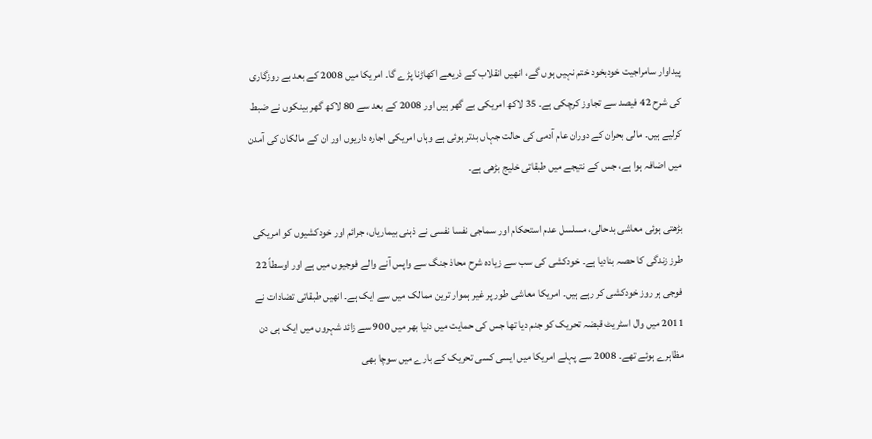پیداوار سامراجیت خودبخود ختم نہیں ہوں گے، انھیں انقلاب کے ذریعے اکھاڑنا پڑے گا۔ امریکا میں 2008 کے بعد بے روزگاری کی شرح 42 فیصد سے تجاوز کرچکی ہے۔ 35 لاکھ امریکی بے گھر ہیں اور 2008 کے بعد سے 80 لاکھ گھر بینکوں نے ضبط کرلیے ہیں۔ مالی بحران کے دوران عام آدمی کی حالت جہاں بدتر ہوئی ہے وہاں امریکی اجارہ داریوں اور ان کے مالکان کی آمدن میں اضافہ ہوا ہے، جس کے نتیجے میں طبقاتی خلیج بڑھی ہے۔

بڑھتی ہوئی معاشی بدحالی، مسلسل عدم استحکام اور سماجی نفسا نفسی نے ذہنی بیماریاں، جرائم اور خودکشیوں کو امریکی طرز زندگی کا حصہ بنادیا ہے۔ خودکشی کی سب سے زیادہ شرح محاذ جنگ سے واپس آنے والے فوجیوں میں ہے اور اوسطاً 22 فوجی ہر روز خودکشی کر رہے ہیں۔ امریکا معاشی طور پر غیر ہموار ترین ممالک میں سے ایک ہے۔ انھیں طبقاتی تضادات نے 2011 میں وال اسٹریٹ قبضہ تحریک کو جنم دیا تھا جس کی حمایت میں دنیا بھر میں 900 سے زائد شہروں میں ایک ہی دن مظاہرے ہوئے تھے۔ 2008 سے پہلے امریکا میں ایسی کسی تحریک کے بارے میں سوچا بھی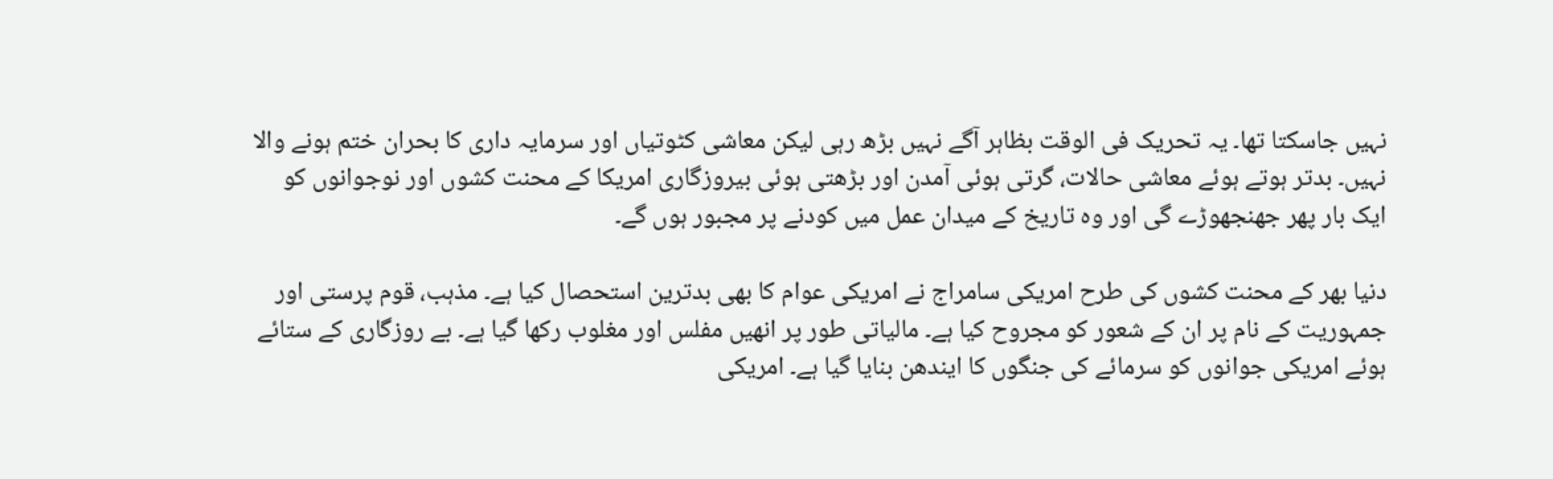نہیں جاسکتا تھا۔ یہ تحریک فی الوقت بظاہر آگے نہیں بڑھ رہی لیکن معاشی کٹوتیاں اور سرمایہ داری کا بحران ختم ہونے والا نہیں۔ بدتر ہوتے ہوئے معاشی حالات، گرتی ہوئی آمدن اور بڑھتی ہوئی بیروزگاری امریکا کے محنت کشوں اور نوجوانوں کو ایک بار پھر جھنجھوڑے گی اور وہ تاریخ کے میدان عمل میں کودنے پر مجبور ہوں گے۔

دنیا بھر کے محنت کشوں کی طرح امریکی سامراج نے امریکی عوام کا بھی بدترین استحصال کیا ہے۔ مذہب، قوم پرستی اور جمہوریت کے نام پر ان کے شعور کو مجروح کیا ہے۔ مالیاتی طور پر انھیں مفلس اور مغلوب رکھا گیا ہے۔ بے روزگاری کے ستائے ہوئے امریکی جوانوں کو سرمائے کی جنگوں کا ایندھن بنایا گیا ہے۔ امریکی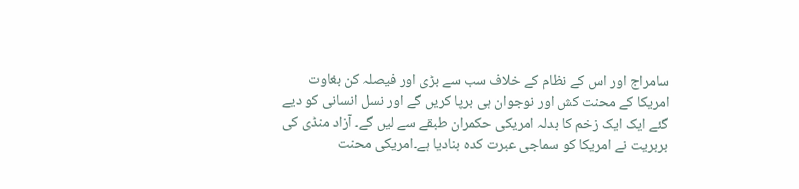سامراج اور اس کے نظام کے خلاف سب سے بڑی اور فیصلہ کن بغاوت امریکا کے محنت کش اور نوجوان ہی برپا کریں گے اور نسل انسانی کو دیے گئے ایک ایک زخم کا بدلہ امریکی حکمران طبقے سے لیں گے۔ آزاد منڈی کی بربریت نے امریکا کو سماجی عبرت کدہ بنادیا ہے۔امریکی محنت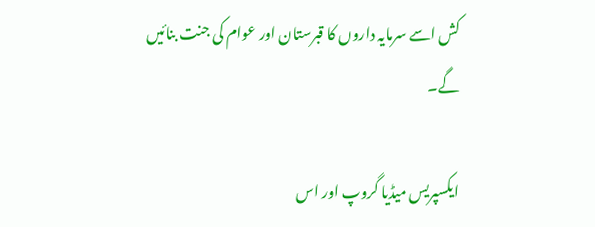کش اسے سرمایہ داروں کا قبرستان اور عوام کی جنت بنائیں گے۔

ایکسپریس میڈیا گروپ اور اس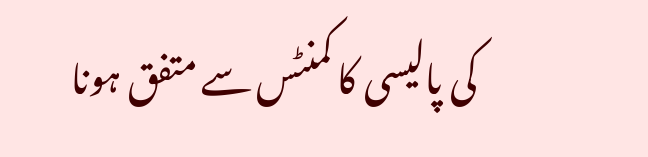کی پالیسی کا کمنٹس سے متفق ہونا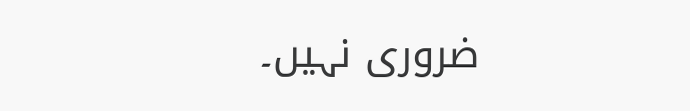ضروری نہیں۔